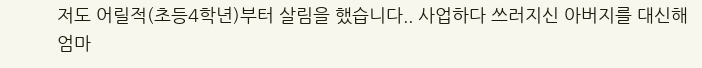저도 어릴적(초등4학년)부터 살림을 했습니다.. 사업하다 쓰러지신 아버지를 대신해 엄마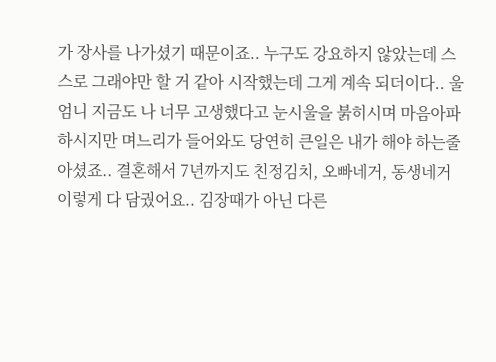가 장사를 나가셨기 때문이죠.. 누구도 강요하지 않았는데 스스로 그래야만 할 거 같아 시작했는데 그게 계속 되더이다.. 울 엄니 지금도 나 너무 고생했다고 눈시울을 붉히시며 마음아파하시지만 며느리가 들어와도 당연히 큰일은 내가 해야 하는줄 아셨죠.. 결혼해서 7년까지도 친정김치, 오빠네거, 동생네거 이렇게 다 담궜어요.. 김장때가 아닌 다른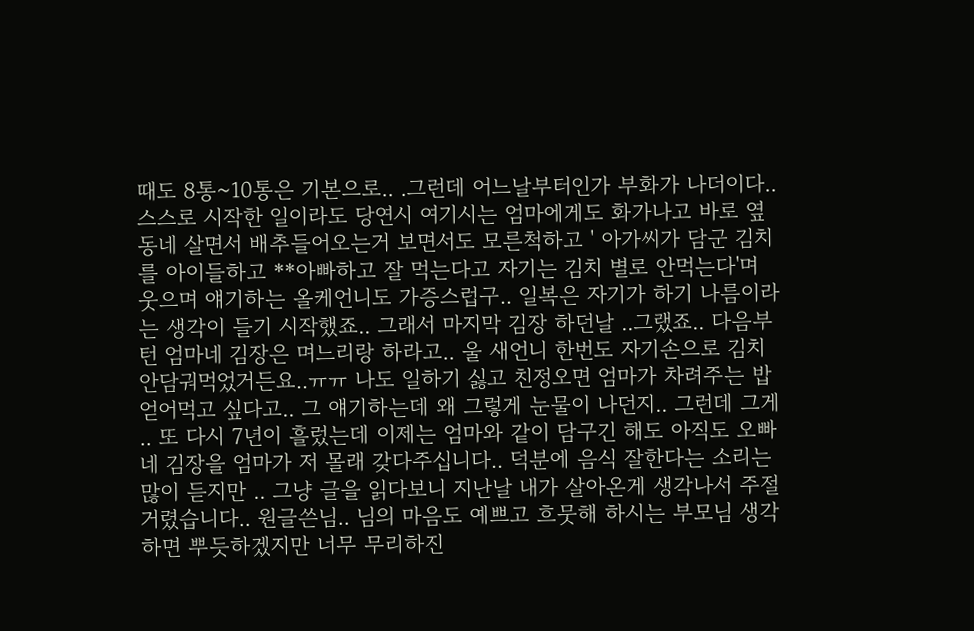때도 8통~10통은 기본으로.. .그런데 어느날부터인가 부화가 나더이다.. 스스로 시작한 일이라도 당연시 여기시는 엄마에게도 화가나고 바로 옆동네 살면서 배추들어오는거 보면서도 모른척하고 ' 아가씨가 담군 김치를 아이들하고 **아빠하고 잘 먹는다고 자기는 김치 별로 안먹는다'며 웃으며 얘기하는 올케언니도 가증스럽구.. 일복은 자기가 하기 나름이라는 생각이 들기 시작했죠.. 그래서 마지막 김장 하던날 ..그랬죠.. 다음부턴 엄마네 김장은 며느리랑 하라고.. 울 새언니 한번도 자기손으로 김치 안담궈먹었거든요..ㅠㅠ 나도 일하기 싫고 친정오면 엄마가 차려주는 밥 얻어먹고 싶다고.. 그 얘기하는데 왜 그렇게 눈물이 나던지.. 그런데 그게 .. 또 다시 7년이 흘렀는데 이제는 엄마와 같이 담구긴 해도 아직도 오빠네 김장을 엄마가 저 몰래 갖다주십니다.. 덕분에 음식 잘한다는 소리는 많이 듣지만 .. 그냥 글을 읽다보니 지난날 내가 살아온게 생각나서 주절거렸습니다.. 원글쓴님.. 님의 마음도 예쁘고 흐뭇해 하시는 부모님 생각하면 뿌듯하겠지만 너무 무리하진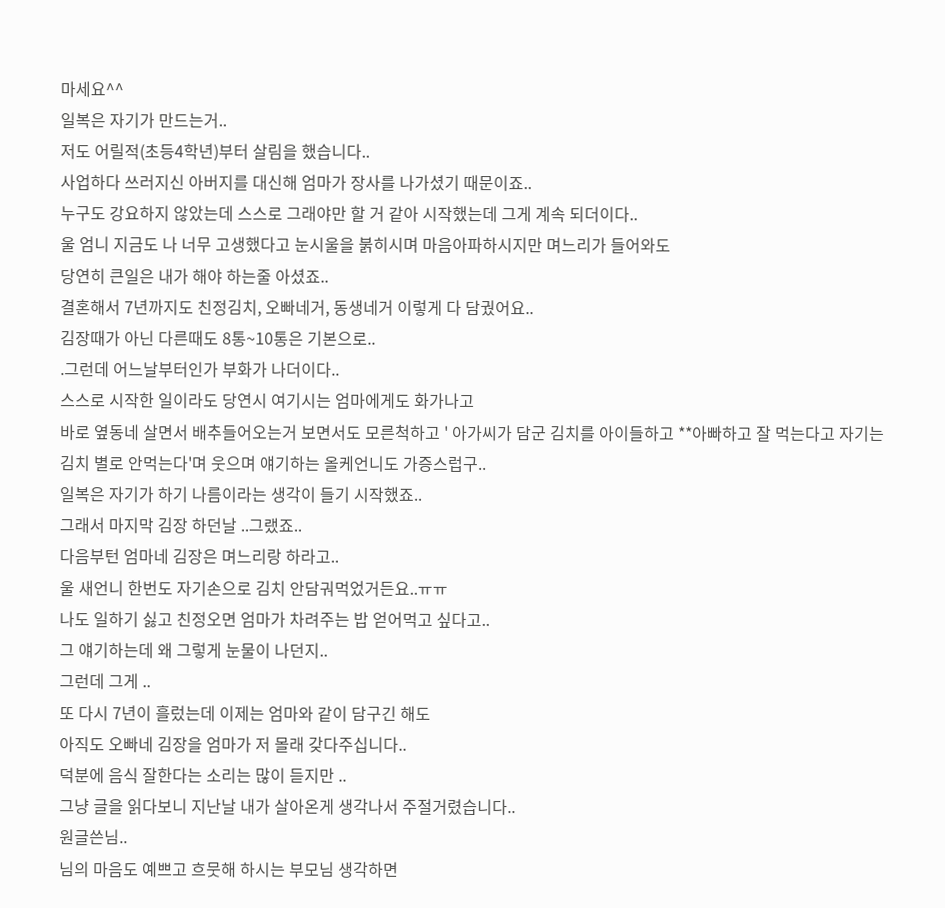마세요^^
일복은 자기가 만드는거..
저도 어릴적(초등4학년)부터 살림을 했습니다..
사업하다 쓰러지신 아버지를 대신해 엄마가 장사를 나가셨기 때문이죠..
누구도 강요하지 않았는데 스스로 그래야만 할 거 같아 시작했는데 그게 계속 되더이다..
울 엄니 지금도 나 너무 고생했다고 눈시울을 붉히시며 마음아파하시지만 며느리가 들어와도
당연히 큰일은 내가 해야 하는줄 아셨죠..
결혼해서 7년까지도 친정김치, 오빠네거, 동생네거 이렇게 다 담궜어요..
김장때가 아닌 다른때도 8통~10통은 기본으로..
.그런데 어느날부터인가 부화가 나더이다..
스스로 시작한 일이라도 당연시 여기시는 엄마에게도 화가나고
바로 옆동네 살면서 배추들어오는거 보면서도 모른척하고 ' 아가씨가 담군 김치를 아이들하고 **아빠하고 잘 먹는다고 자기는 김치 별로 안먹는다'며 웃으며 얘기하는 올케언니도 가증스럽구..
일복은 자기가 하기 나름이라는 생각이 들기 시작했죠..
그래서 마지막 김장 하던날 ..그랬죠..
다음부턴 엄마네 김장은 며느리랑 하라고..
울 새언니 한번도 자기손으로 김치 안담궈먹었거든요..ㅠㅠ
나도 일하기 싫고 친정오면 엄마가 차려주는 밥 얻어먹고 싶다고..
그 얘기하는데 왜 그렇게 눈물이 나던지..
그런데 그게 ..
또 다시 7년이 흘렀는데 이제는 엄마와 같이 담구긴 해도
아직도 오빠네 김장을 엄마가 저 몰래 갖다주십니다..
덕분에 음식 잘한다는 소리는 많이 듣지만 ..
그냥 글을 읽다보니 지난날 내가 살아온게 생각나서 주절거렸습니다..
원글쓴님..
님의 마음도 예쁘고 흐뭇해 하시는 부모님 생각하면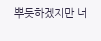뿌듯하겠지만 너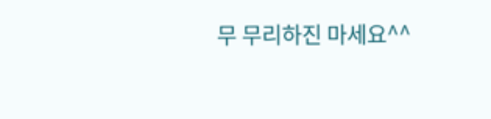무 무리하진 마세요^^